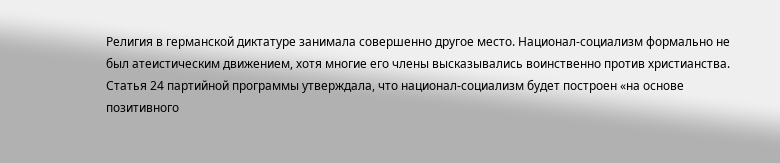Религия в германской диктатуре занимала совершенно другое место. Национал-социализм формально не был атеистическим движением, хотя многие его члены высказывались воинственно против христианства. Статья 24 партийной программы утверждала, что национал-социализм будет построен «на основе позитивного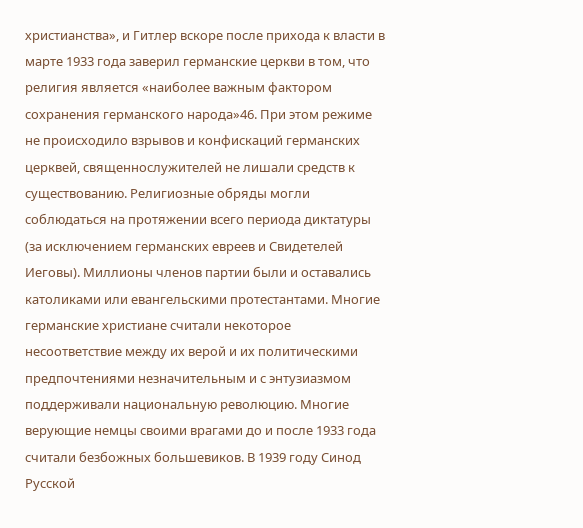христианства», и Гитлер вскоре после прихода к власти в марте 1933 года заверил германские церкви в том, что религия является «наиболее важным фактором сохранения германского народа»46. При этом режиме не происходило взрывов и конфискаций германских церквей, священнослужителей не лишали средств к существованию. Религиозные обряды могли соблюдаться на протяжении всего периода диктатуры (за исключением германских евреев и Свидетелей Иеговы). Миллионы членов партии были и оставались католиками или евангельскими протестантами. Многие германские христиане считали некоторое несоответствие между их верой и их политическими предпочтениями незначительным и с энтузиазмом поддерживали национальную революцию. Многие верующие немцы своими врагами до и после 1933 года считали безбожных большевиков. В 1939 году Синод Русской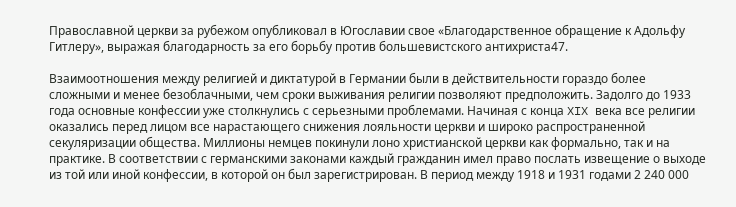Православной церкви за рубежом опубликовал в Югославии свое «Благодарственное обращение к Адольфу Гитлеру», выражая благодарность за его борьбу против большевистского антихриста47.

Взаимоотношения между религией и диктатурой в Германии были в действительности гораздо более сложными и менее безоблачными, чем сроки выживания религии позволяют предположить. Задолго до 1933 года основные конфессии уже столкнулись с серьезными проблемами. Начиная с конца XIX века все религии оказались перед лицом все нарастающего снижения лояльности церкви и широко распространенной секуляризации общества. Миллионы немцев покинули лоно христианской церкви как формально, так и на практике. В соответствии с германскими законами каждый гражданин имел право послать извещение о выходе из той или иной конфессии, в которой он был зарегистрирован. В период между 1918 и 1931 годами 2 240 000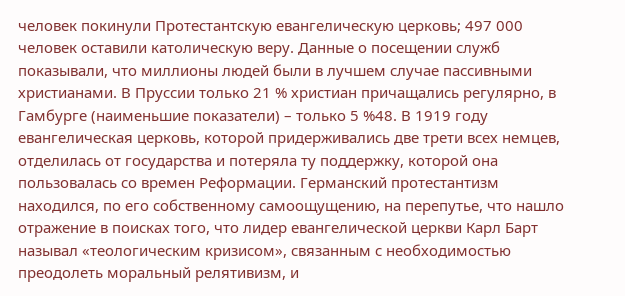человек покинули Протестантскую евангелическую церковь; 497 000 человек оставили католическую веру. Данные о посещении служб показывали, что миллионы людей были в лучшем случае пассивными христианами. В Пруссии только 21 % христиан причащались регулярно, в Гамбурге (наименьшие показатели) – только 5 %48. В 1919 году евангелическая церковь, которой придерживались две трети всех немцев, отделилась от государства и потеряла ту поддержку, которой она пользовалась со времен Реформации. Германский протестантизм находился, по его собственному самоощущению, на перепутье, что нашло отражение в поисках того, что лидер евангелической церкви Карл Барт называл «теологическим кризисом», связанным с необходимостью преодолеть моральный релятивизм, и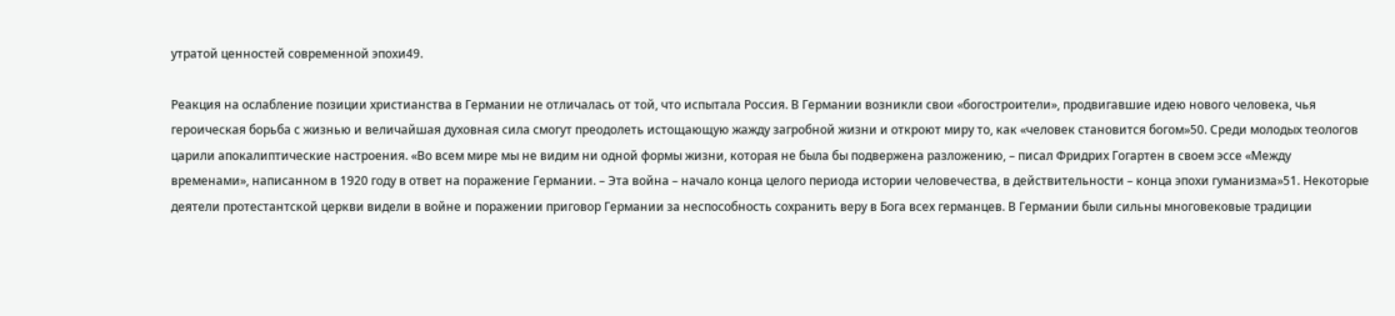утратой ценностей современной эпохи49.

Реакция на ослабление позиции христианства в Германии не отличалась от той, что испытала Россия. В Германии возникли свои «богостроители», продвигавшие идею нового человека, чья героическая борьба с жизнью и величайшая духовная сила смогут преодолеть истощающую жажду загробной жизни и откроют миру то, как «человек становится богом»50. Среди молодых теологов царили апокалиптические настроения. «Во всем мире мы не видим ни одной формы жизни, которая не была бы подвержена разложению, – писал Фридрих Гогартен в своем эссе «Между временами», написанном в 1920 году в ответ на поражение Германии. – Эта война – начало конца целого периода истории человечества, в действительности – конца эпохи гуманизма»51. Некоторые деятели протестантской церкви видели в войне и поражении приговор Германии за неспособность сохранить веру в Бога всех германцев. В Германии были сильны многовековые традиции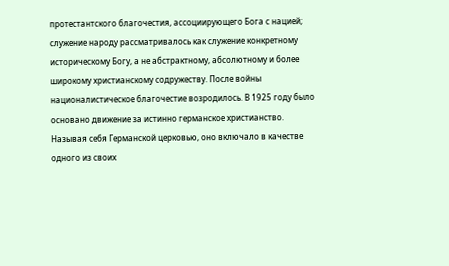протестантского благочестия, ассоциирующего Бога с нацией; служение народу рассматривалось как служение конкретному историческому Богу, а не абстрактному, абсолютному и более широкому христианскому содружеству. После войны националистическое благочестие возродилось. В 1925 году было основано движение за истинно германское христианство. Называя себя Германской церковью, оно включало в качестве одного из своих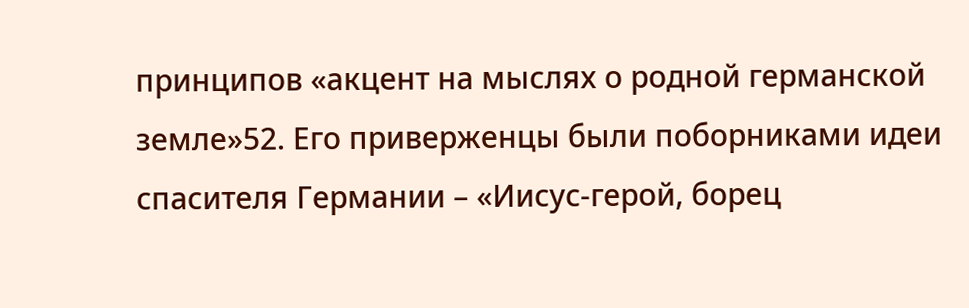принципов «акцент на мыслях о родной германской земле»52. Его приверженцы были поборниками идеи спасителя Германии – «Иисус-герой, борец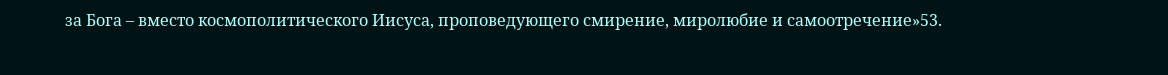за Бога – вместо космополитического Иисуса, проповедующего смирение, миролюбие и самоотречение»53.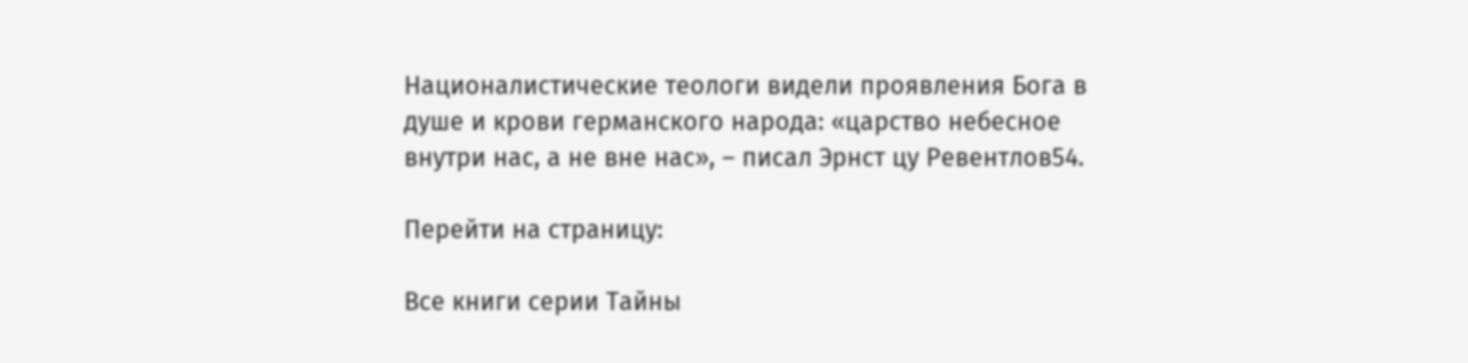Националистические теологи видели проявления Бога в душе и крови германского народа: «царство небесное внутри нас, а не вне нас», – писал Эрнст цу Ревентлов54.

Перейти на страницу:

Все книги серии Тайны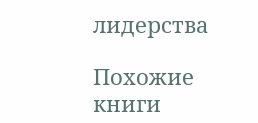лидерства

Похожие книги